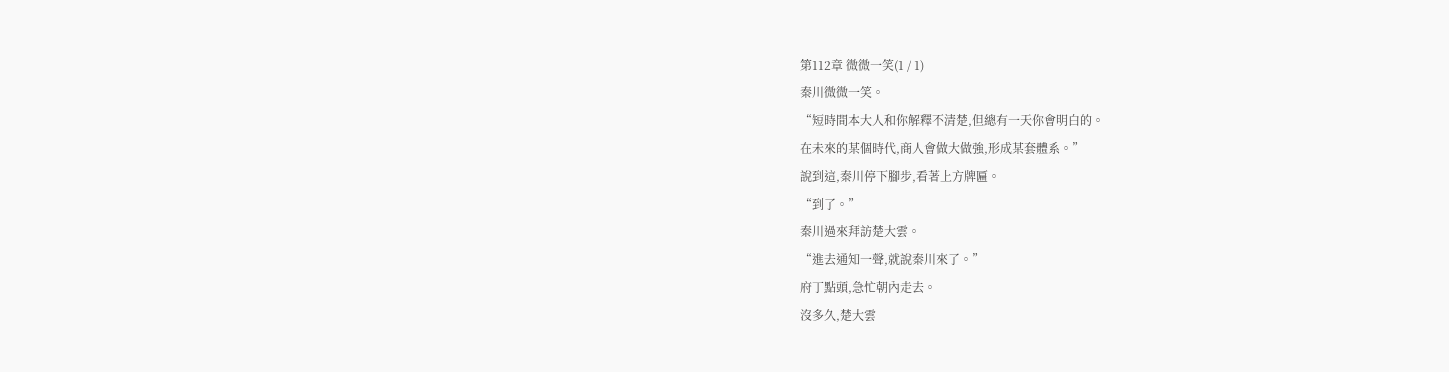第112章 微微一笑(1 / 1)
秦川微微一笑。
“短時間本大人和你解釋不清楚,但總有一天你會明白的。
在未來的某個時代,商人會做大做強,形成某套體系。”
說到這,秦川停下腳步,看著上方牌匾。
“到了。”
秦川過來拜訪楚大雲。
“進去通知一聲,就說秦川來了。”
府丁點頭,急忙朝內走去。
沒多久,楚大雲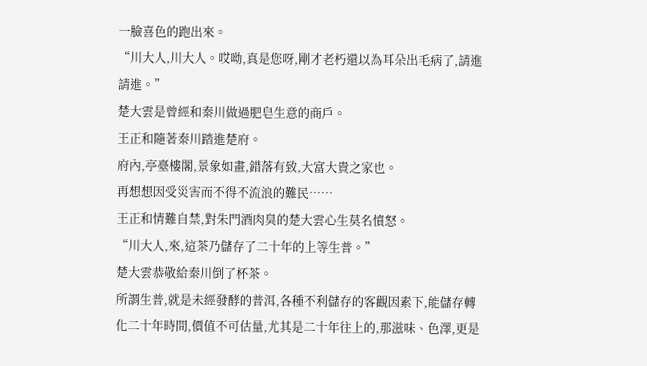一臉喜色的跑出來。
“川大人,川大人。哎呦,真是您呀,剛才老朽還以為耳朵出毛病了,請進請進。”
楚大雲是曾經和秦川做過肥皂生意的商戶。
王正和隨著秦川踏進楚府。
府內,亭臺樓閣,景象如畫,錯落有致,大富大貴之家也。
再想想因受災害而不得不流浪的難民……
王正和情難自禁,對朱門酒肉臭的楚大雲心生莫名憤怒。
“川大人,來,這茶乃儲存了二十年的上等生普。”
楚大雲恭敬給秦川倒了杯茶。
所謂生普,就是未經發酵的普洱,各種不利儲存的客觀因素下,能儲存轉化二十年時間,價值不可估量,尤其是二十年往上的,那滋味、色澤,更是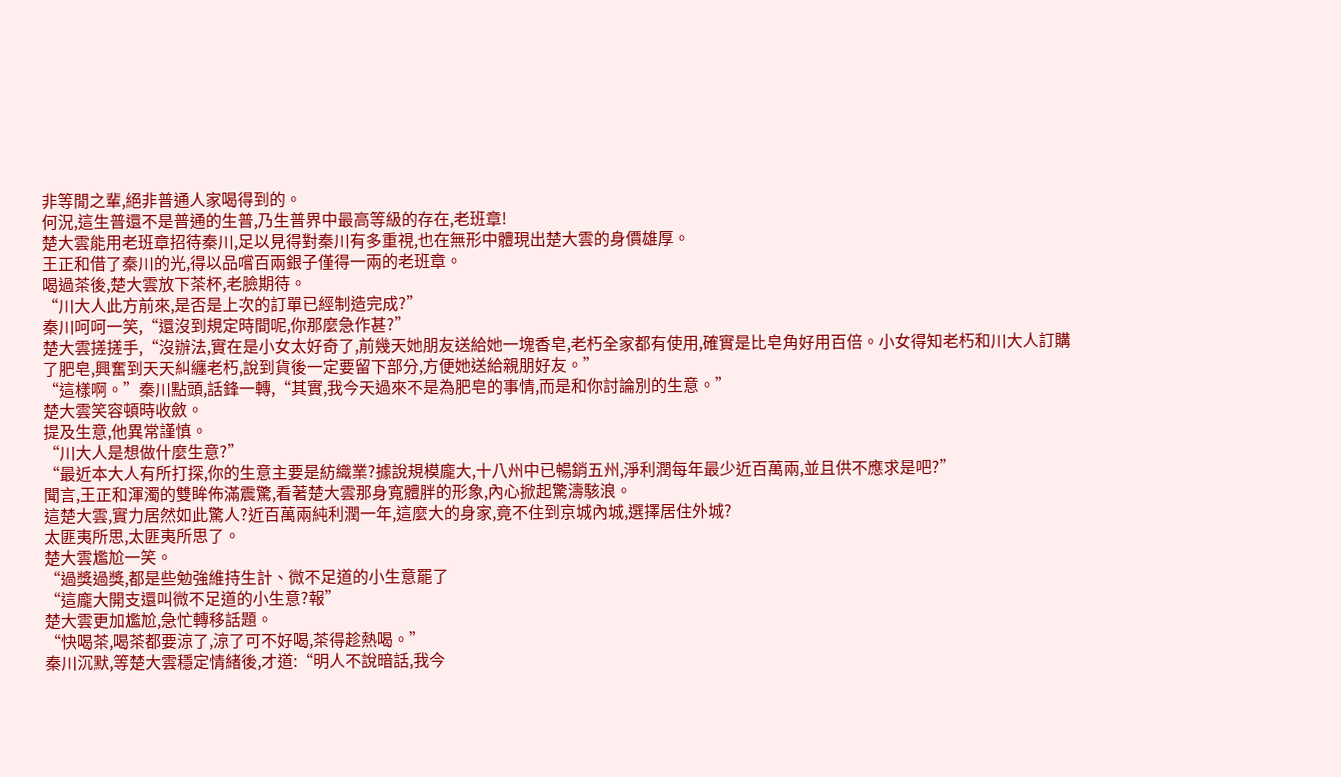非等閒之輩,絕非普通人家喝得到的。
何況,這生普還不是普通的生普,乃生普界中最高等級的存在,老班章!
楚大雲能用老班章招待秦川,足以見得對秦川有多重視,也在無形中體現出楚大雲的身價雄厚。
王正和借了秦川的光,得以品嚐百兩銀子僅得一兩的老班章。
喝過茶後,楚大雲放下茶杯,老臉期待。
“川大人此方前來,是否是上次的訂單已經制造完成?”
秦川呵呵一笑,“還沒到規定時間呢,你那麼急作甚?”
楚大雲搓搓手,“沒辦法,實在是小女太好奇了,前幾天她朋友送給她一塊香皂,老朽全家都有使用,確實是比皂角好用百倍。小女得知老朽和川大人訂購了肥皂,興奮到天天糾纏老朽,說到貨後一定要留下部分,方便她送給親朋好友。”
“這樣啊。”秦川點頭,話鋒一轉,“其實,我今天過來不是為肥皂的事情,而是和你討論別的生意。”
楚大雲笑容頓時收斂。
提及生意,他異常謹慎。
“川大人是想做什麼生意?”
“最近本大人有所打探,你的生意主要是紡織業?據說規模龐大,十八州中已暢銷五州,淨利潤每年最少近百萬兩,並且供不應求是吧?”
聞言,王正和渾濁的雙眸佈滿震驚,看著楚大雲那身寬體胖的形象,內心掀起驚濤駭浪。
這楚大雲,實力居然如此驚人?近百萬兩純利潤一年,這麼大的身家,竟不住到京城內城,選擇居住外城?
太匪夷所思,太匪夷所思了。
楚大雲尷尬一笑。
“過獎過獎,都是些勉強維持生計、微不足道的小生意罷了
“這龐大開支還叫微不足道的小生意?報”
楚大雲更加尷尬,急忙轉移話題。
“快喝茶,喝茶都要涼了,涼了可不好喝,茶得趁熱喝。”
秦川沉默,等楚大雲穩定情緒後,才道:“明人不說暗話,我今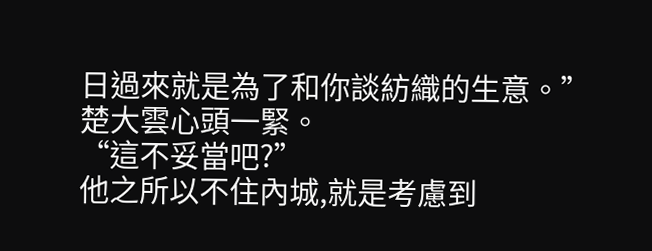日過來就是為了和你談紡織的生意。”
楚大雲心頭一緊。
“這不妥當吧?”
他之所以不住內城,就是考慮到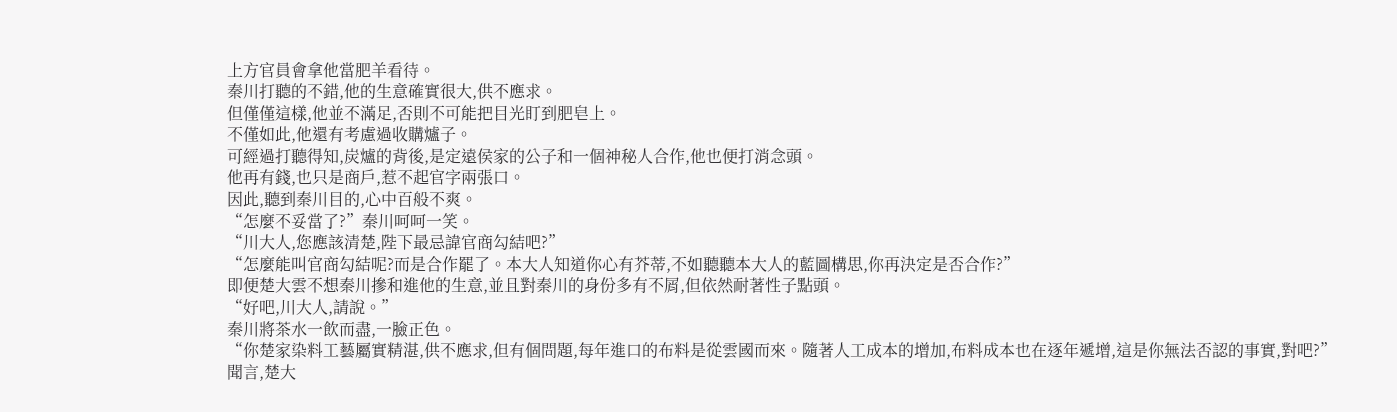上方官員會拿他當肥羊看待。
秦川打聽的不錯,他的生意確實很大,供不應求。
但僅僅這樣,他並不滿足,否則不可能把目光盯到肥皂上。
不僅如此,他還有考慮過收購爐子。
可經過打聽得知,炭爐的背後,是定遠侯家的公子和一個神秘人合作,他也便打消念頭。
他再有錢,也只是商戶,惹不起官字兩張口。
因此,聽到秦川目的,心中百般不爽。
“怎麼不妥當了?”秦川呵呵一笑。
“川大人,您應該清楚,陛下最忌諱官商勾結吧?”
“怎麼能叫官商勾結呢?而是合作罷了。本大人知道你心有芥蒂,不如聽聽本大人的藍圖構思,你再決定是否合作?”
即便楚大雲不想秦川摻和進他的生意,並且對秦川的身份多有不屑,但依然耐著性子點頭。
“好吧,川大人,請說。”
秦川將茶水一飲而盡,一臉正色。
“你楚家染料工藝屬實精湛,供不應求,但有個問題,每年進口的布料是從雲國而來。隨著人工成本的增加,布料成本也在逐年遞增,這是你無法否認的事實,對吧?”
聞言,楚大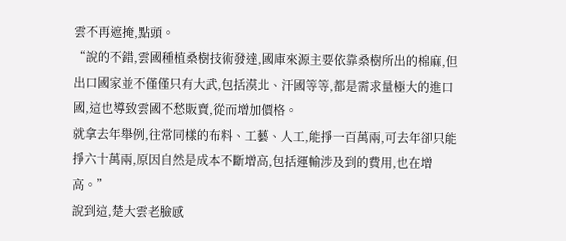雲不再遮掩,點頭。
“說的不錯,雲國種植桑樹技術發達,國庫來源主要依靠桑樹所出的棉麻,但出口國家並不僅僅只有大武,包括漠北、汗國等等,都是需求量極大的進口國,這也導致雲國不愁販賣,從而增加價格。
就拿去年舉例,往常同樣的布料、工藝、人工,能掙一百萬兩,可去年卻只能掙六十萬兩,原因自然是成本不斷增高,包括運輸涉及到的費用,也在增高。”
說到這,楚大雲老臉感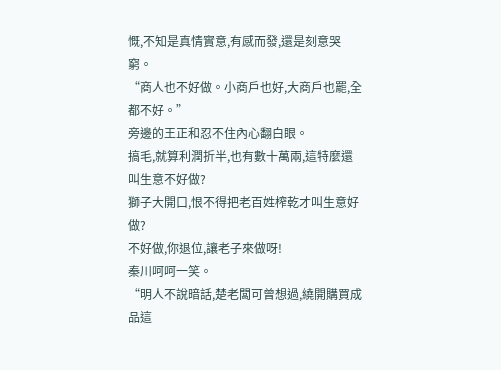慨,不知是真情實意,有感而發,還是刻意哭窮。
“商人也不好做。小商戶也好,大商戶也罷,全都不好。”
旁邊的王正和忍不住內心翻白眼。
搞毛,就算利潤折半,也有數十萬兩,這特麼還叫生意不好做?
獅子大開口,恨不得把老百姓榨乾才叫生意好做?
不好做,你退位,讓老子來做呀!
秦川呵呵一笑。
“明人不說暗話,楚老闆可曾想過,繞開購買成品這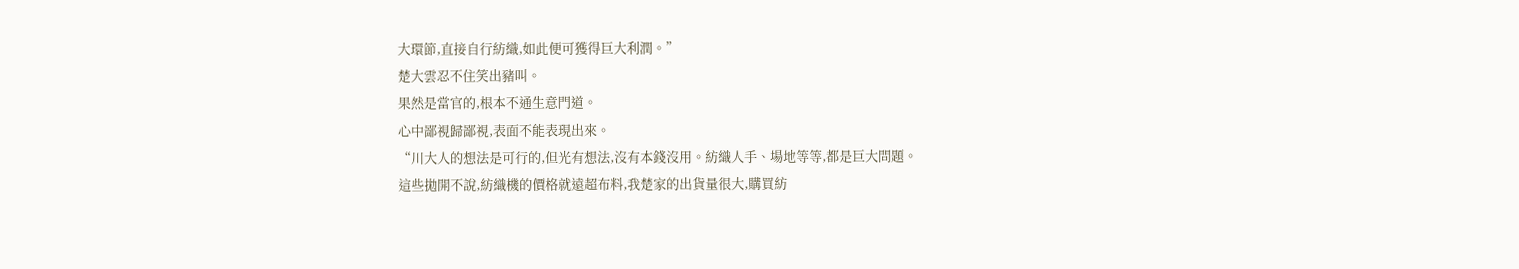大環節,直接自行紡織,如此便可獲得巨大利潤。”
楚大雲忍不住笑出豬叫。
果然是當官的,根本不通生意門道。
心中鄙視歸鄙視,表面不能表現出來。
“川大人的想法是可行的,但光有想法,沒有本錢沒用。紡織人手、場地等等,都是巨大問題。
這些拋開不說,紡織機的價格就遠超布料,我楚家的出貨量很大,購買紡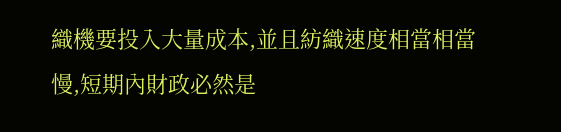織機要投入大量成本,並且紡織速度相當相當慢,短期內財政必然是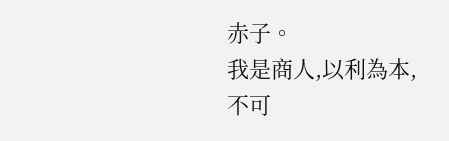赤子。
我是商人,以利為本,不可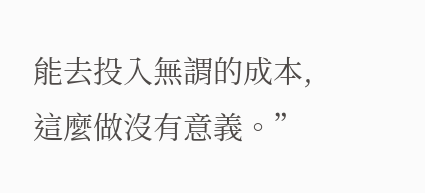能去投入無謂的成本,這麼做沒有意義。”